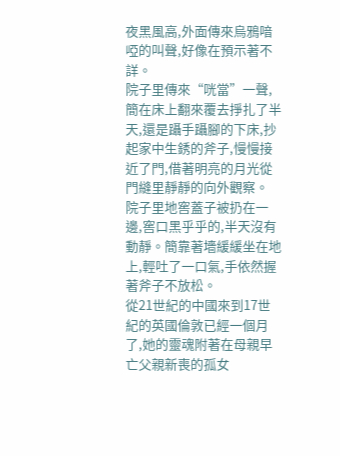夜黑風高,外面傳來烏鴉喑啞的叫聲,好像在預示著不詳。
院子里傳來“咣當”一聲,簡在床上翻來覆去掙扎了半天,還是躡手躡腳的下床,抄起家中生銹的斧子,慢慢接近了門,借著明亮的月光從門縫里靜靜的向外觀察。
院子里地窖蓋子被扔在一邊,窖口黑乎乎的,半天沒有動靜。簡靠著墻緩緩坐在地上,輕吐了一口氣,手依然握著斧子不放松。
從21世紀的中國來到17世紀的英國倫敦已經一個月了,她的靈魂附著在母親早亡父親新喪的孤女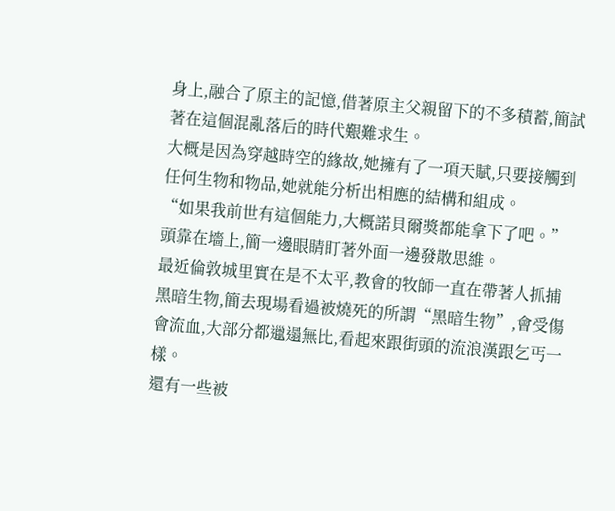身上,融合了原主的記憶,借著原主父親留下的不多積蓄,簡試著在這個混亂落后的時代艱難求生。
大概是因為穿越時空的緣故,她擁有了一項天賦,只要接觸到任何生物和物品,她就能分析出相應的結構和組成。
“如果我前世有這個能力,大概諾貝爾獎都能拿下了吧。”頭靠在墻上,簡一邊眼睛盯著外面一邊發散思維。
最近倫敦城里實在是不太平,教會的牧師一直在帶著人抓捕黑暗生物,簡去現場看過被燒死的所謂“黑暗生物”,會受傷會流血,大部分都邋遢無比,看起來跟街頭的流浪漢跟乞丐一樣。
還有一些被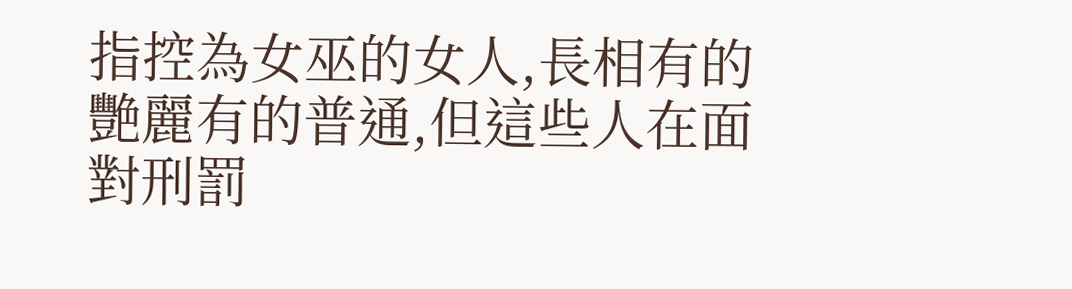指控為女巫的女人,長相有的艷麗有的普通,但這些人在面對刑罰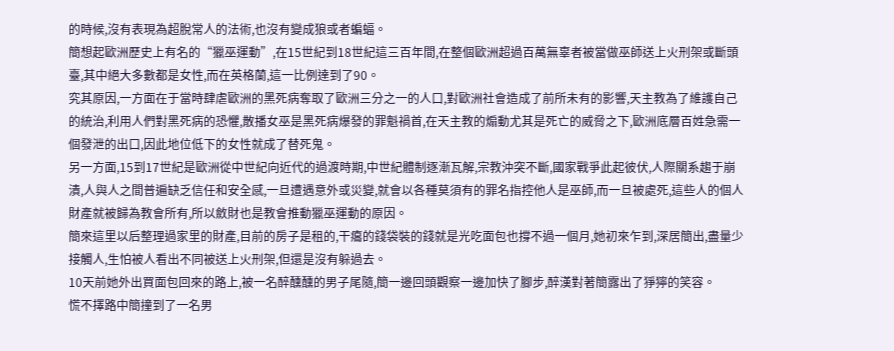的時候,沒有表現為超脫常人的法術,也沒有變成狼或者蝙蝠。
簡想起歐洲歷史上有名的“獵巫運動”,在15世紀到18世紀這三百年間,在整個歐洲超過百萬無辜者被當做巫師送上火刑架或斷頭臺,其中絕大多數都是女性,而在英格蘭,這一比例達到了90。
究其原因,一方面在于當時肆虐歐洲的黑死病奪取了歐洲三分之一的人口,對歐洲社會造成了前所未有的影響,天主教為了維護自己的統治,利用人們對黑死病的恐懼,散播女巫是黑死病爆發的罪魁禍首,在天主教的煽動尤其是死亡的威脅之下,歐洲底層百姓急需一個發泄的出口,因此地位低下的女性就成了替死鬼。
另一方面,15到17世紀是歐洲從中世紀向近代的過渡時期,中世紀體制逐漸瓦解,宗教沖突不斷,國家戰爭此起彼伏,人際關系趨于崩潰,人與人之間普遍缺乏信任和安全感,一旦遭遇意外或災變,就會以各種莫須有的罪名指控他人是巫師,而一旦被處死,這些人的個人財產就被歸為教會所有,所以斂財也是教會推動獵巫運動的原因。
簡來這里以后整理過家里的財產,目前的房子是租的,干癟的錢袋裝的錢就是光吃面包也撐不過一個月,她初來乍到,深居簡出,盡量少接觸人,生怕被人看出不同被送上火刑架,但還是沒有躲過去。
10天前她外出買面包回來的路上,被一名醉醺醺的男子尾隨,簡一邊回頭觀察一邊加快了腳步,醉漢對著簡露出了猙獰的笑容。
慌不擇路中簡撞到了一名男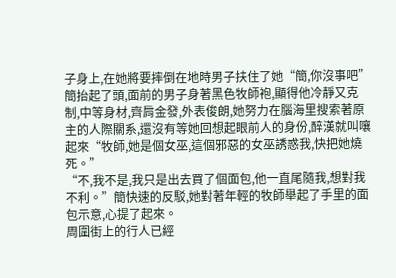子身上,在她將要摔倒在地時男子扶住了她“簡,你沒事吧”
簡抬起了頭,面前的男子身著黑色牧師袍,顯得他冷靜又克制,中等身材,齊肩金發,外表俊朗,她努力在腦海里搜索著原主的人際關系,還沒有等她回想起眼前人的身份,醉漢就叫嚷起來“牧師,她是個女巫,這個邪惡的女巫誘惑我,快把她燒死。”
“不,我不是,我只是出去買了個面包,他一直尾隨我,想對我不利。”簡快速的反駁,她對著年輕的牧師舉起了手里的面包示意,心提了起來。
周圍街上的行人已經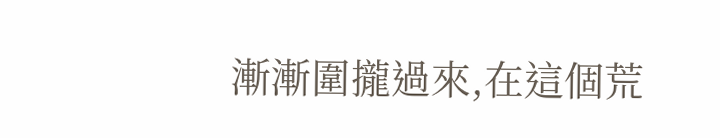漸漸圍攏過來,在這個荒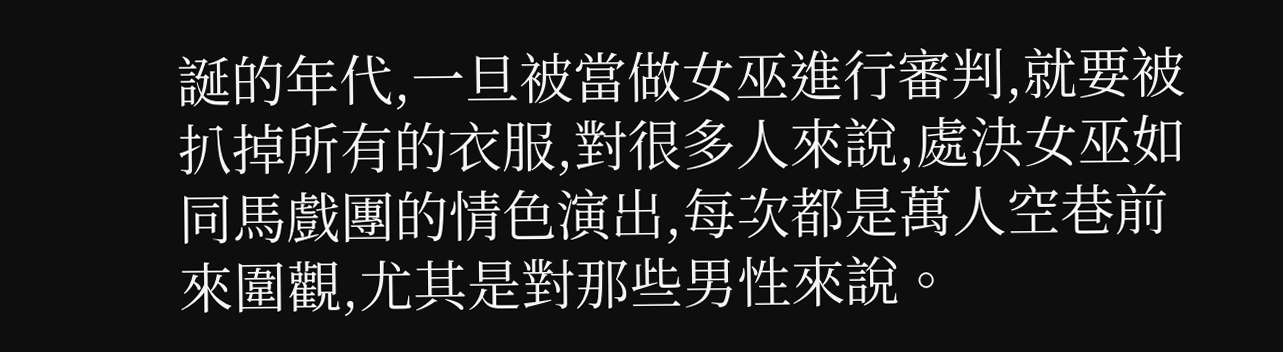誕的年代,一旦被當做女巫進行審判,就要被扒掉所有的衣服,對很多人來說,處決女巫如同馬戲團的情色演出,每次都是萬人空巷前來圍觀,尤其是對那些男性來說。